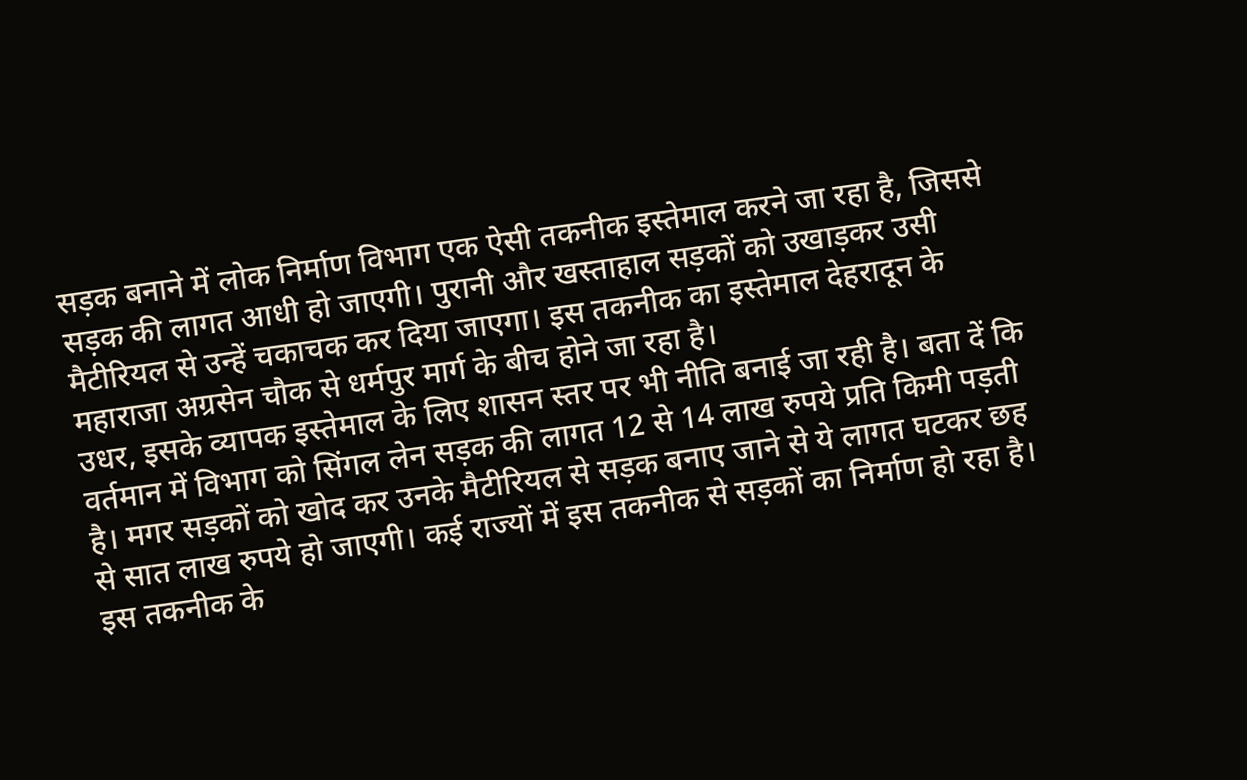सड़क बनाने में लोक निर्माण विभाग एक ऐसी तकनीक इस्तेमाल करने जा रहा है, जिससे सड़क की लागत आधी हो जाएगी। पुरानी और खस्ताहाल सड़कों को उखाड़कर उसी मैटीरियल से उन्हें चकाचक कर दिया जाएगा। इस तकनीक का इस्तेमाल देहरादून के महाराजा अग्रसेन चौक से धर्मपुर मार्ग के बीच होने जा रहा है।
उधर, इसके व्यापक इस्तेमाल के लिए शासन स्तर पर भी नीति बनाई जा रही है। बता दें कि वर्तमान में विभाग को सिंगल लेन सड़क की लागत 12 से 14 लाख रुपये प्रति किमी पड़ती है। मगर सड़कों को खोद कर उनके मैटीरियल से सड़क बनाए जाने से ये लागत घटकर छह से सात लाख रुपये हो जाएगी। कई राज्यों में इस तकनीक से सड़कों का निर्माण हो रहा है। इस तकनीक के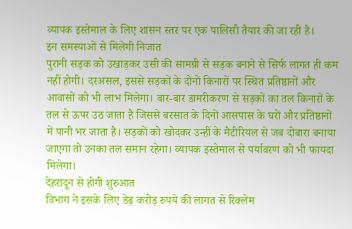व्यापक इस्तेमाल के लिए शासन स्तर पर एक पालिसी तैयार की जा रही है।
इन समस्याओं से मिलेगी निजात
पुरानी सड़क को उखाड़कर उसी की सामग्री से सड़क बनाने से सिर्फ लागत ही कम नहीं होगी। दरअसल, इससे सड़कों के दोनों किनारों पर स्थित प्रतिष्ठानों और आवासों को भी लाभ मिलेगा। बार-बार डामरीकरण से सड़कों का तल किनारों के तल से ऊपर उठ जाता है जिससे बरसात के दिनों आसपास के घरों और प्रतिष्ठानों में पानी भर जाता है। सड़कों को खोदकर उन्हीं के मैटीरियल से जब दोबारा बनाया जाएगा तो उनका तल समान रहेगा। व्यापक इस्तेमाल से पर्यावरण को भी फायदा मिलेगा।
देहरादून से होगी शुरुआत
विभाग ने इसके लिए डेढ़ करोड़ रुपये की लागत से रिक्लेम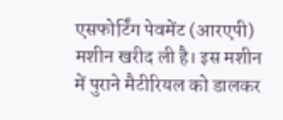एसफोर्टिंग पेवमेंट (आरएपी) मशीन खरीद ली है। इस मशीन में पुराने मैटीरियल को डालकर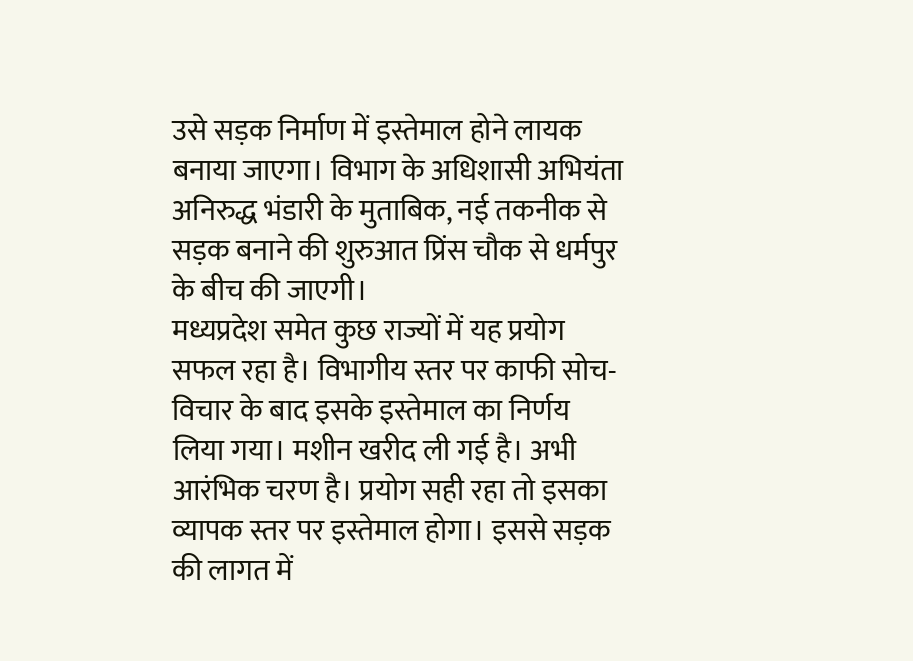उसे सड़क निर्माण में इस्तेमाल होने लायक बनाया जाएगा। विभाग के अधिशासी अभियंता अनिरुद्ध भंडारी के मुताबिक, नई तकनीक से सड़क बनाने की शुरुआत प्रिंस चौक से धर्मपुर के बीच की जाएगी।
मध्यप्रदेश समेत कुछ राज्यों में यह प्रयोग सफल रहा है। विभागीय स्तर पर काफी सोच-विचार के बाद इसके इस्तेमाल का निर्णय लिया गया। मशीन खरीद ली गई है। अभी आरंभिक चरण है। प्रयोग सही रहा तो इसका व्यापक स्तर पर इस्तेमाल होगा। इससे सड़क की लागत में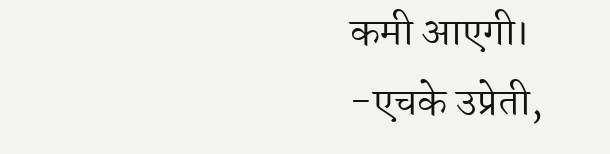कमी आएगी।
-एचके उप्रेती,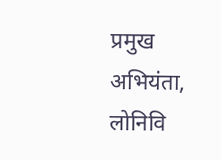प्रमुख अभियंता, लोनिवि